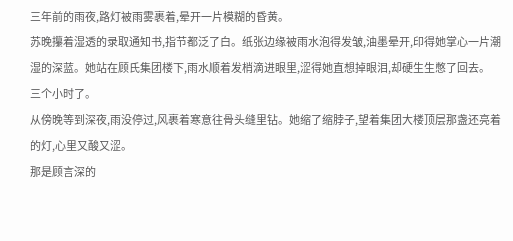三年前的雨夜,路灯被雨雾裹着,晕开一片模糊的昏黄。
苏晚攥着湿透的录取通知书,指节都泛了白。纸张边缘被雨水泡得发皱,油墨晕开,印得她掌心一片潮湿的深蓝。她站在顾氏集团楼下,雨水顺着发梢滴进眼里,涩得她直想掉眼泪,却硬生生憋了回去。
三个小时了。
从傍晚等到深夜,雨没停过,风裹着寒意往骨头缝里钻。她缩了缩脖子,望着集团大楼顶层那盏还亮着的灯,心里又酸又涩。
那是顾言深的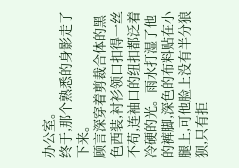办公室。
终于,那个熟悉的身影走了下来。
顾言深穿着剪裁合体的黑色西装,衬衫领口扣得一丝不苟,连袖口的纽扣都泛着冷硬的光。雨水打湿了他的裤脚,深色的布料贴在小腿上,可他脸上没有半分狼狈,只有拒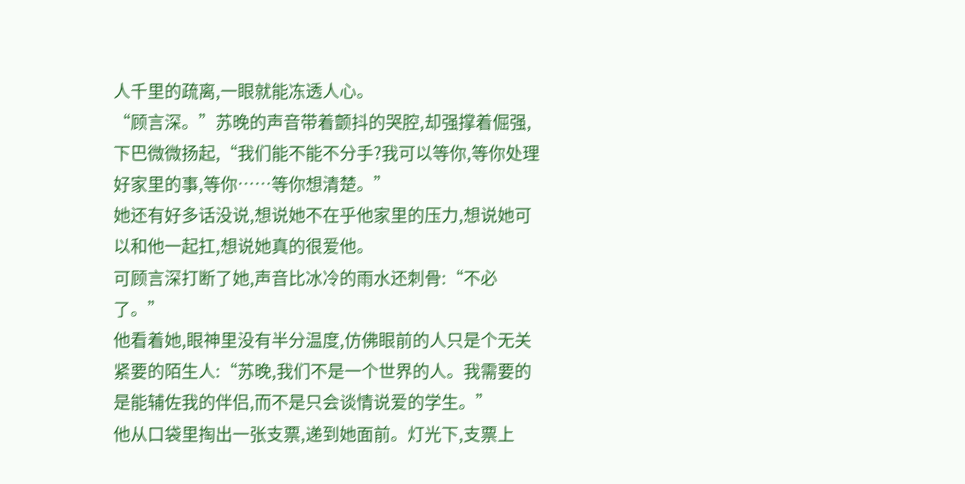人千里的疏离,一眼就能冻透人心。
“顾言深。”苏晚的声音带着颤抖的哭腔,却强撑着倔强,下巴微微扬起,“我们能不能不分手?我可以等你,等你处理好家里的事,等你……等你想清楚。”
她还有好多话没说,想说她不在乎他家里的压力,想说她可以和他一起扛,想说她真的很爱他。
可顾言深打断了她,声音比冰冷的雨水还刺骨:“不必了。”
他看着她,眼神里没有半分温度,仿佛眼前的人只是个无关紧要的陌生人:“苏晚,我们不是一个世界的人。我需要的是能辅佐我的伴侣,而不是只会谈情说爱的学生。”
他从口袋里掏出一张支票,递到她面前。灯光下,支票上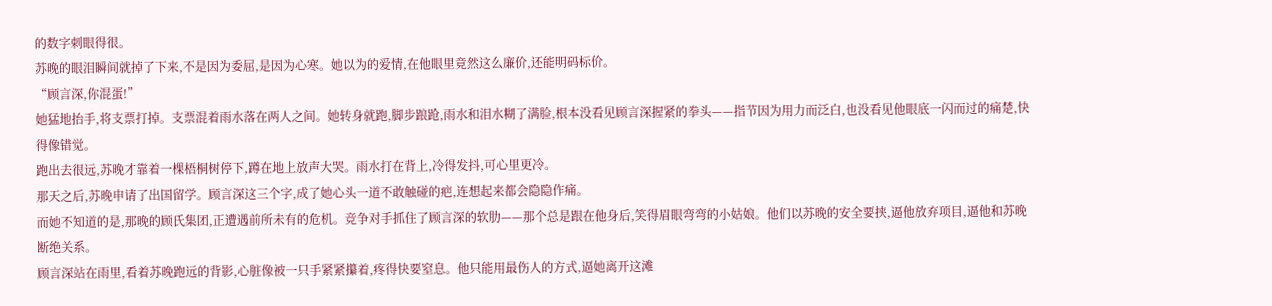的数字刺眼得很。
苏晚的眼泪瞬间就掉了下来,不是因为委屈,是因为心寒。她以为的爱情,在他眼里竟然这么廉价,还能明码标价。
“顾言深,你混蛋!”
她猛地抬手,将支票打掉。支票混着雨水落在两人之间。她转身就跑,脚步踉跄,雨水和泪水糊了满脸,根本没看见顾言深握紧的拳头——指节因为用力而泛白,也没看见他眼底一闪而过的痛楚,快得像错觉。
跑出去很远,苏晚才靠着一棵梧桐树停下,蹲在地上放声大哭。雨水打在背上,冷得发抖,可心里更冷。
那天之后,苏晚申请了出国留学。顾言深这三个字,成了她心头一道不敢触碰的疤,连想起来都会隐隐作痛。
而她不知道的是,那晚的顾氏集团,正遭遇前所未有的危机。竞争对手抓住了顾言深的软肋——那个总是跟在他身后,笑得眉眼弯弯的小姑娘。他们以苏晚的安全要挟,逼他放弃项目,逼他和苏晚断绝关系。
顾言深站在雨里,看着苏晚跑远的背影,心脏像被一只手紧紧攥着,疼得快要窒息。他只能用最伤人的方式,逼她离开这滩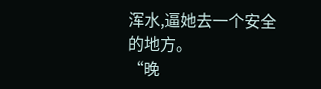浑水,逼她去一个安全的地方。
“晚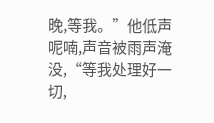晚,等我。”他低声呢喃,声音被雨声淹没,“等我处理好一切,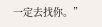一定去找你。”